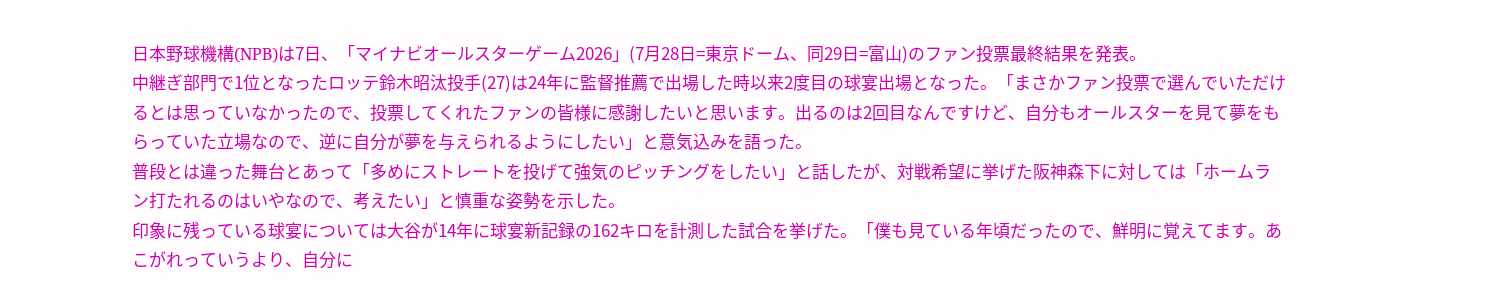日本野球機構(NPB)は7日、「マイナビオールスターゲーム2026」(7月28日=東京ドーム、同29日=富山)のファン投票最終結果を発表。
中継ぎ部門で1位となったロッテ鈴木昭汰投手(27)は24年に監督推薦で出場した時以来2度目の球宴出場となった。「まさかファン投票で選んでいただけるとは思っていなかったので、投票してくれたファンの皆様に感謝したいと思います。出るのは2回目なんですけど、自分もオールスターを見て夢をもらっていた立場なので、逆に自分が夢を与えられるようにしたい」と意気込みを語った。
普段とは違った舞台とあって「多めにストレートを投げて強気のピッチングをしたい」と話したが、対戦希望に挙げた阪神森下に対しては「ホームラン打たれるのはいやなので、考えたい」と慎重な姿勢を示した。
印象に残っている球宴については大谷が14年に球宴新記録の162キロを計測した試合を挙げた。「僕も見ている年頃だったので、鮮明に覚えてます。あこがれっていうより、自分に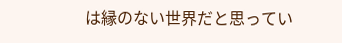は縁のない世界だと思ってい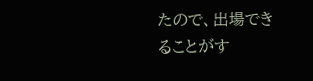たので、出場できることがす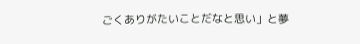ごくありがたいことだなと思い」と夢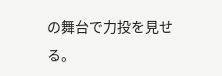の舞台で力投を見せる。